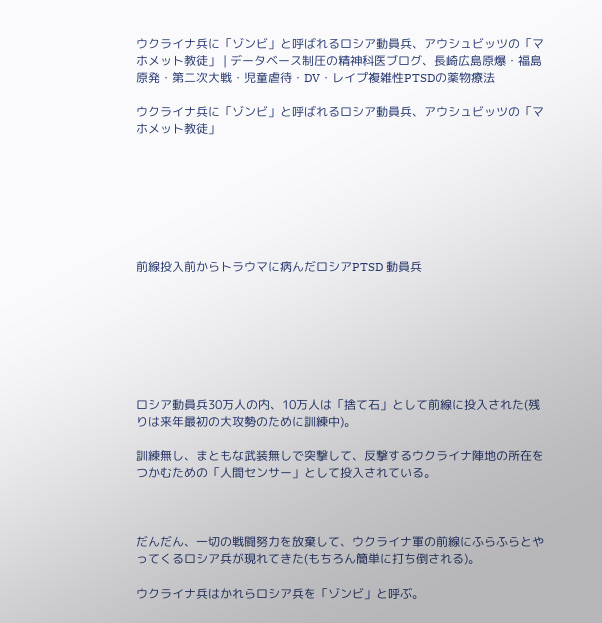ウクライナ兵に「ゾンビ」と呼ばれるロシア動員兵、アウシュビッツの「マホメット教徒」 | データベース制圧の精神科医ブログ、長崎広島原爆・福島原発・第二次大戦・児童虐待・DV・レイプ複雑性PTSDの薬物療法

ウクライナ兵に「ゾンビ」と呼ばれるロシア動員兵、アウシュビッツの「マホメット教徒」







前線投入前からトラウマに病んだロシアPTSD 動員兵







ロシア動員兵30万人の内、10万人は「捨て石」として前線に投入された(残りは来年最初の大攻勢のために訓練中)。

訓練無し、まともな武装無しで突撃して、反撃するウクライナ陣地の所在をつかむための「人間センサー」として投入されている。



だんだん、一切の戦闘努力を放棄して、ウクライナ軍の前線にふらふらとやってくるロシア兵が現れてきた(もちろん簡単に打ち倒される)。

ウクライナ兵はかれらロシア兵を「ゾンビ」と呼ぶ。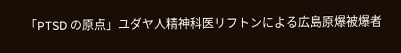「PTSD の原点」ユダヤ人精神科医リフトンによる広島原爆被爆者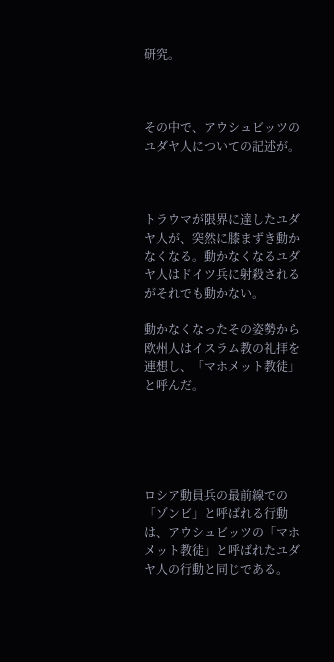研究。



その中で、アウシュビッツのユダヤ人についての記述が。



トラウマが限界に達したユダヤ人が、突然に膝まずき動かなくなる。動かなくなるユダヤ人はドイツ兵に射殺されるがそれでも動かない。

動かなくなったその姿勢から欧州人はイスラム教の礼拝を連想し、「マホメット教徒」と呼んだ。





ロシア動員兵の最前線での「ゾンビ」と呼ばれる行動は、アウシュビッツの「マホメット教徒」と呼ばれたユダヤ人の行動と同じである。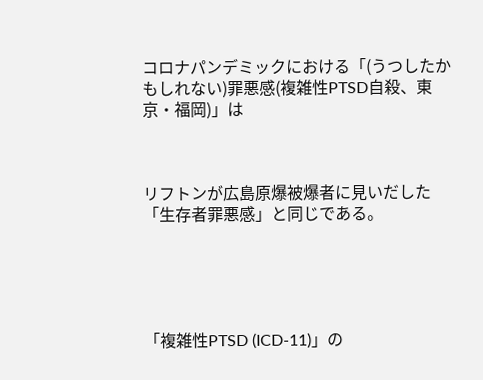コロナパンデミックにおける「(うつしたかもしれない)罪悪感(複雑性PTSD自殺、東京・福岡)」は



リフトンが広島原爆被爆者に見いだした「生存者罪悪感」と同じである。





「複雑性PTSD (ICD-11)」の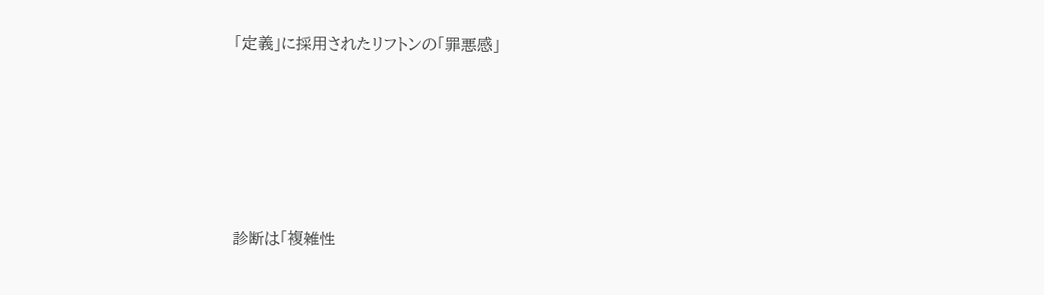「定義」に採用されたリフトンの「罪悪感」







診断は「複雑性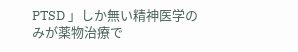PTSD 」しか無い精神医学のみが薬物治療で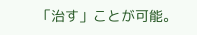「治す」ことが可能。